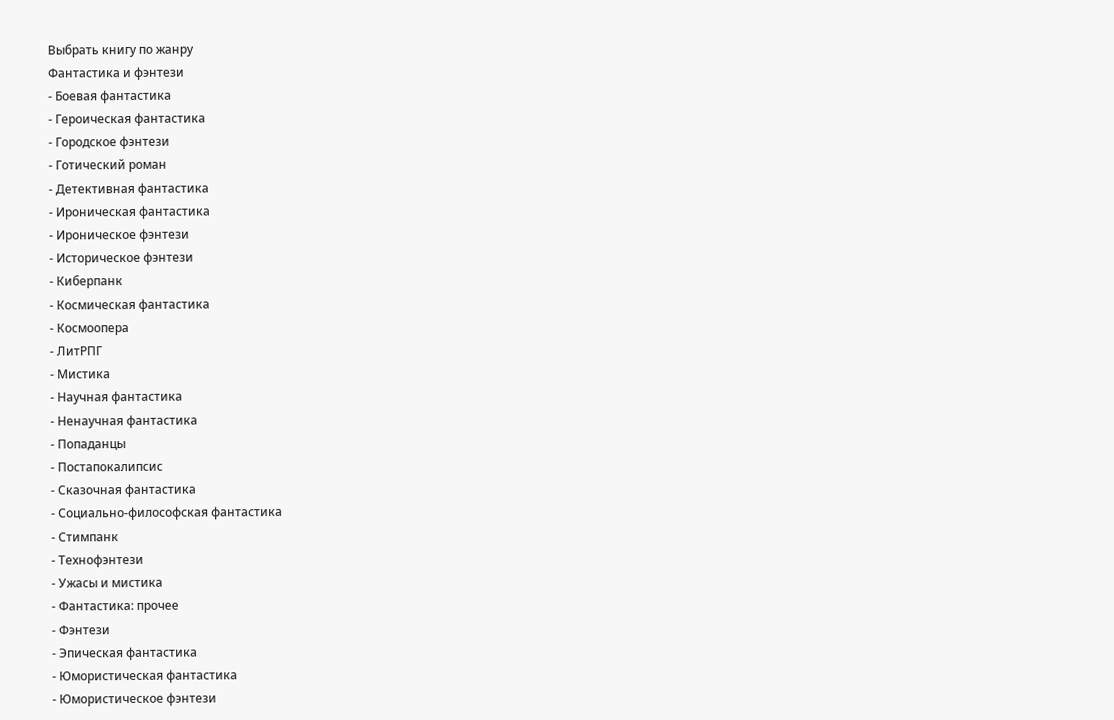Выбрать книгу по жанру
Фантастика и фэнтези
- Боевая фантастика
- Героическая фантастика
- Городское фэнтези
- Готический роман
- Детективная фантастика
- Ироническая фантастика
- Ироническое фэнтези
- Историческое фэнтези
- Киберпанк
- Космическая фантастика
- Космоопера
- ЛитРПГ
- Мистика
- Научная фантастика
- Ненаучная фантастика
- Попаданцы
- Постапокалипсис
- Сказочная фантастика
- Социально-философская фантастика
- Стимпанк
- Технофэнтези
- Ужасы и мистика
- Фантастика: прочее
- Фэнтези
- Эпическая фантастика
- Юмористическая фантастика
- Юмористическое фэнтези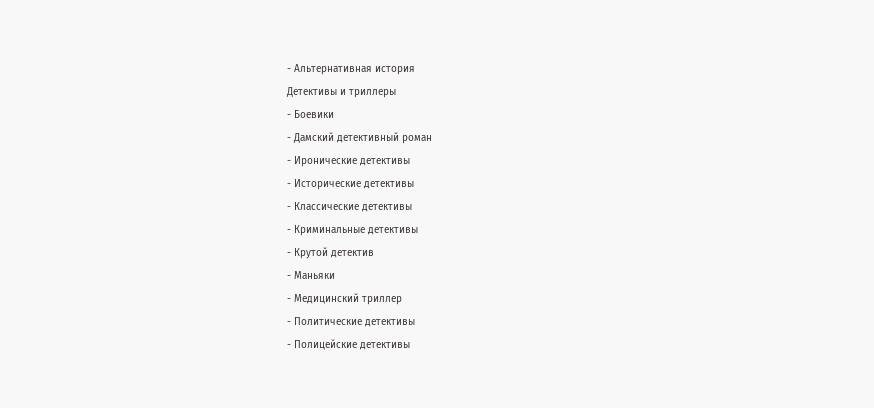- Альтернативная история
Детективы и триллеры
- Боевики
- Дамский детективный роман
- Иронические детективы
- Исторические детективы
- Классические детективы
- Криминальные детективы
- Крутой детектив
- Маньяки
- Медицинский триллер
- Политические детективы
- Полицейские детективы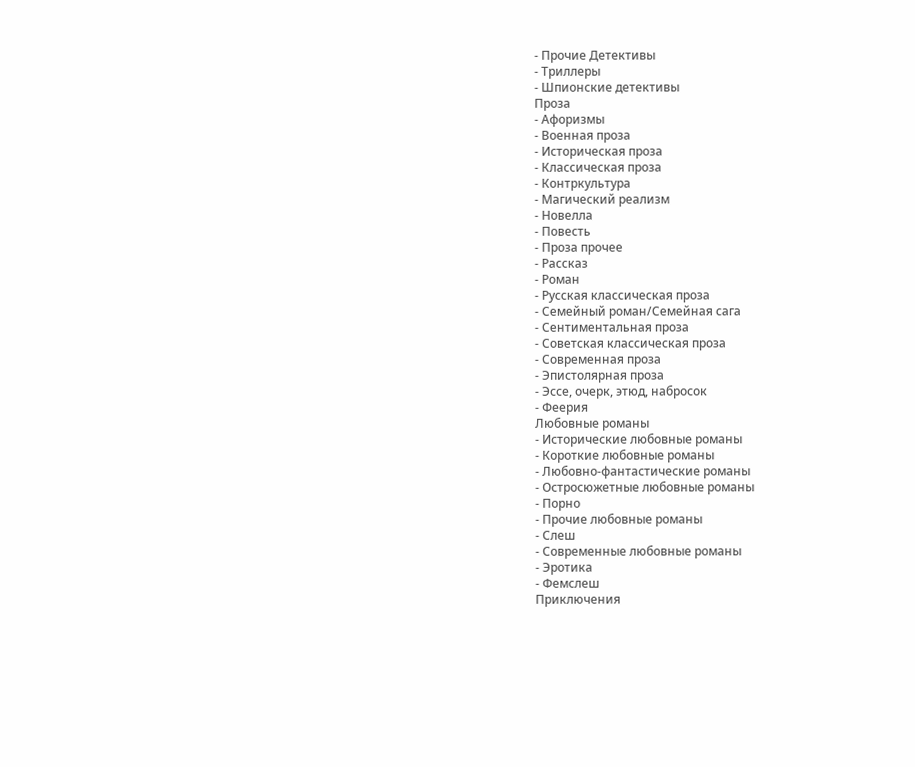- Прочие Детективы
- Триллеры
- Шпионские детективы
Проза
- Афоризмы
- Военная проза
- Историческая проза
- Классическая проза
- Контркультура
- Магический реализм
- Новелла
- Повесть
- Проза прочее
- Рассказ
- Роман
- Русская классическая проза
- Семейный роман/Семейная сага
- Сентиментальная проза
- Советская классическая проза
- Современная проза
- Эпистолярная проза
- Эссе, очерк, этюд, набросок
- Феерия
Любовные романы
- Исторические любовные романы
- Короткие любовные романы
- Любовно-фантастические романы
- Остросюжетные любовные романы
- Порно
- Прочие любовные романы
- Слеш
- Современные любовные романы
- Эротика
- Фемслеш
Приключения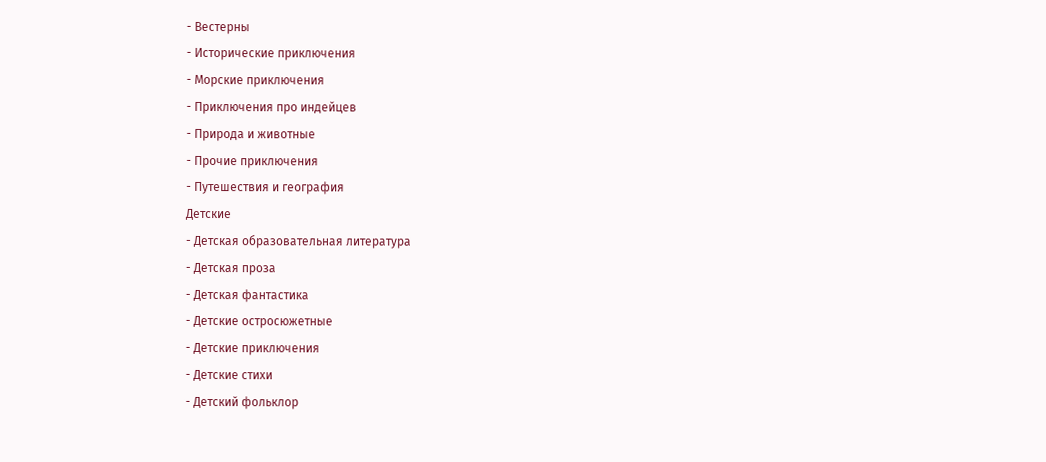- Вестерны
- Исторические приключения
- Морские приключения
- Приключения про индейцев
- Природа и животные
- Прочие приключения
- Путешествия и география
Детские
- Детская образовательная литература
- Детская проза
- Детская фантастика
- Детские остросюжетные
- Детские приключения
- Детские стихи
- Детский фольклор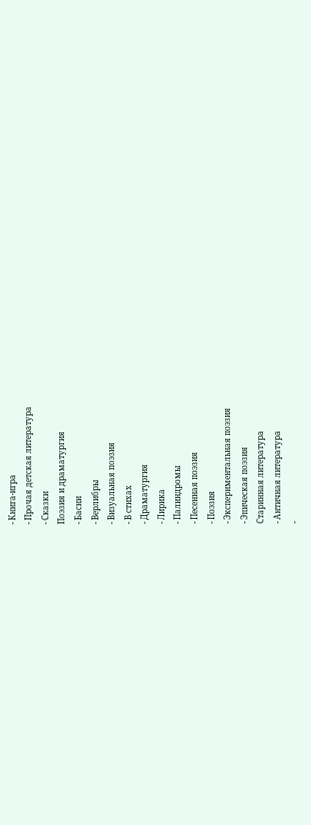- Книга-игра
- Прочая детская литература
- Сказки
Поэзия и драматургия
- Басни
- Верлибры
- Визуальная поэзия
- В стихах
- Драматургия
- Лирика
- Палиндромы
- Песенная поэзия
- Поэзия
- Экспериментальная поэзия
- Эпическая поэзия
Старинная литература
- Античная литература
-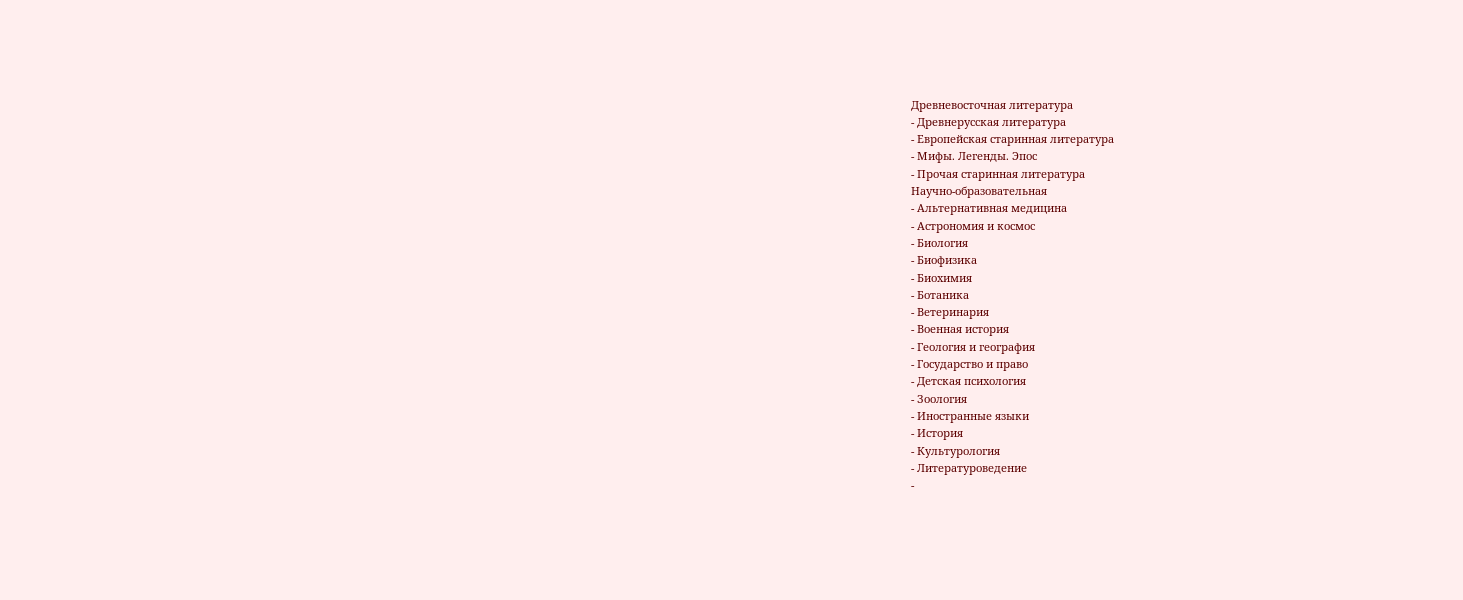Древневосточная литература
- Древнерусская литература
- Европейская старинная литература
- Мифы. Легенды. Эпос
- Прочая старинная литература
Научно-образовательная
- Альтернативная медицина
- Астрономия и космос
- Биология
- Биофизика
- Биохимия
- Ботаника
- Ветеринария
- Военная история
- Геология и география
- Государство и право
- Детская психология
- Зоология
- Иностранные языки
- История
- Культурология
- Литературоведение
-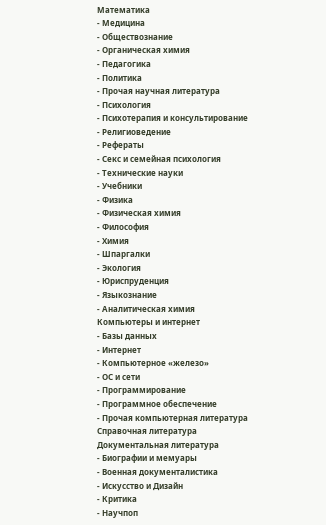Математика
- Медицина
- Обществознание
- Органическая химия
- Педагогика
- Политика
- Прочая научная литература
- Психология
- Психотерапия и консультирование
- Религиоведение
- Рефераты
- Секс и семейная психология
- Технические науки
- Учебники
- Физика
- Физическая химия
- Философия
- Химия
- Шпаргалки
- Экология
- Юриспруденция
- Языкознание
- Аналитическая химия
Компьютеры и интернет
- Базы данных
- Интернет
- Компьютерное «железо»
- ОС и сети
- Программирование
- Программное обеспечение
- Прочая компьютерная литература
Справочная литература
Документальная литература
- Биографии и мемуары
- Военная документалистика
- Искусство и Дизайн
- Критика
- Научпоп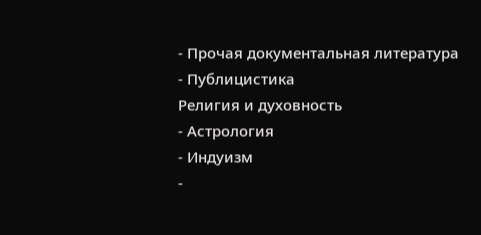- Прочая документальная литература
- Публицистика
Религия и духовность
- Астрология
- Индуизм
-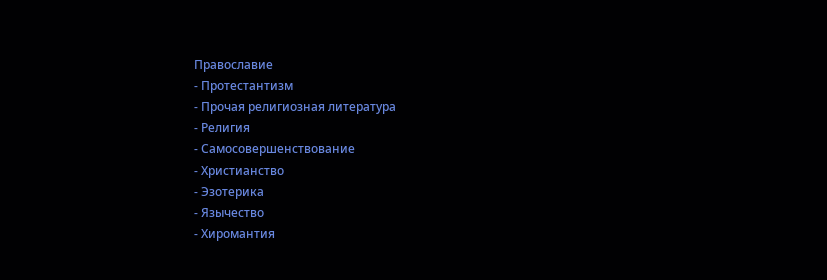Православие
- Протестантизм
- Прочая религиозная литература
- Религия
- Самосовершенствование
- Христианство
- Эзотерика
- Язычество
- Хиромантия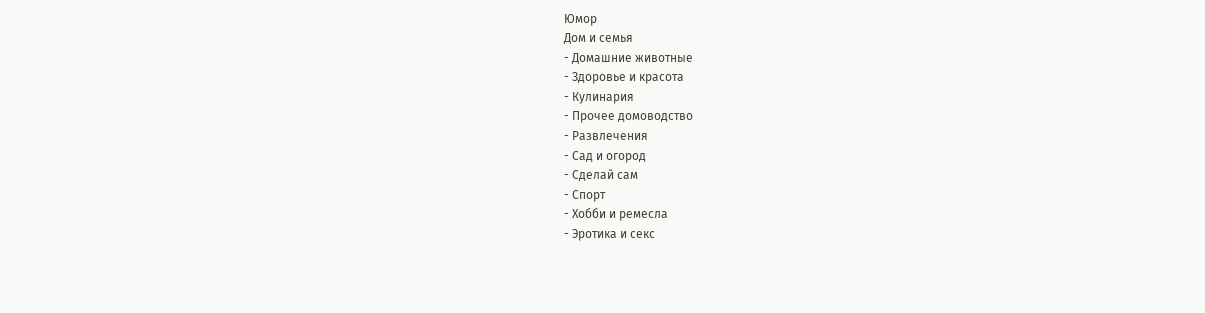Юмор
Дом и семья
- Домашние животные
- Здоровье и красота
- Кулинария
- Прочее домоводство
- Развлечения
- Сад и огород
- Сделай сам
- Спорт
- Хобби и ремесла
- Эротика и секс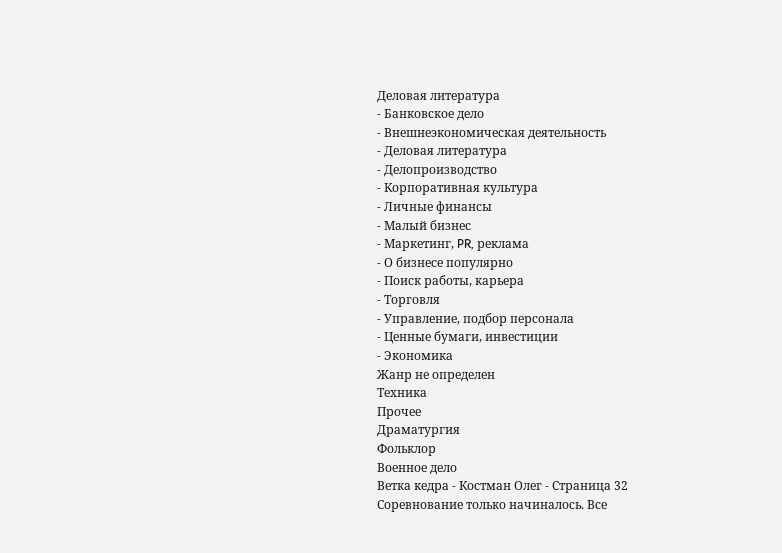Деловая литература
- Банковское дело
- Внешнеэкономическая деятельность
- Деловая литература
- Делопроизводство
- Корпоративная культура
- Личные финансы
- Малый бизнес
- Маркетинг, PR, реклама
- О бизнесе популярно
- Поиск работы, карьера
- Торговля
- Управление, подбор персонала
- Ценные бумаги, инвестиции
- Экономика
Жанр не определен
Техника
Прочее
Драматургия
Фольклор
Военное дело
Ветка кедра - Костман Олег - Страница 32
Соревнование только начиналось. Все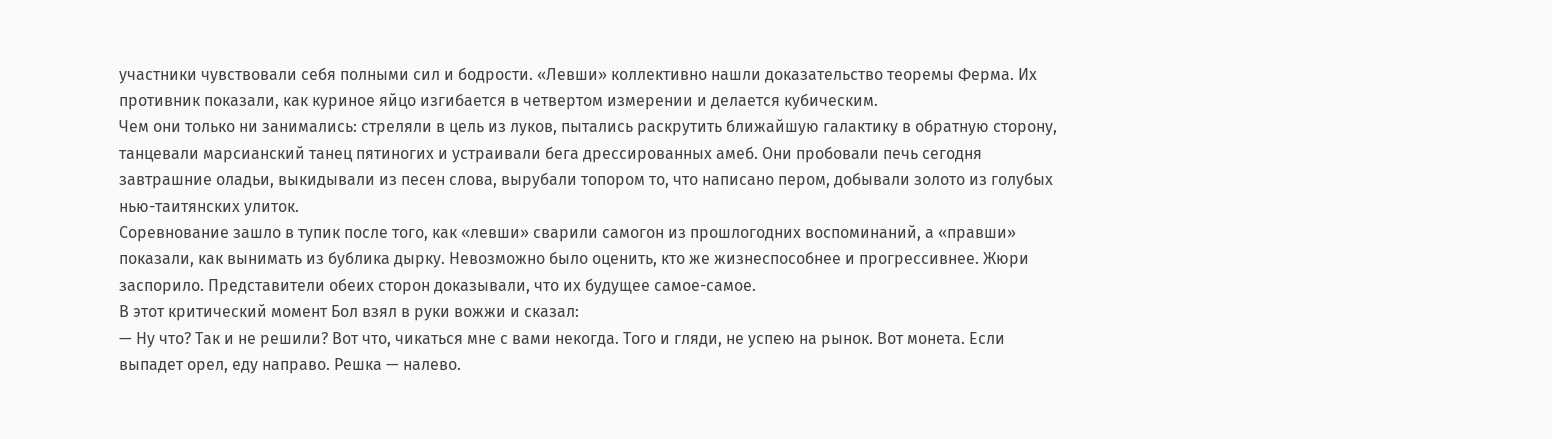участники чувствовали себя полными сил и бодрости. «Левши» коллективно нашли доказательство теоремы Ферма. Их противник показали, как куриное яйцо изгибается в четвертом измерении и делается кубическим.
Чем они только ни занимались: стреляли в цель из луков, пытались раскрутить ближайшую галактику в обратную сторону, танцевали марсианский танец пятиногих и устраивали бега дрессированных амеб. Они пробовали печь сегодня завтрашние оладьи, выкидывали из песен слова, вырубали топором то, что написано пером, добывали золото из голубых нью-таитянских улиток.
Соревнование зашло в тупик после того, как «левши» сварили самогон из прошлогодних воспоминаний, а «правши» показали, как вынимать из бублика дырку. Невозможно было оценить, кто же жизнеспособнее и прогрессивнее. Жюри заспорило. Представители обеих сторон доказывали, что их будущее самое-самое.
В этот критический момент Бол взял в руки вожжи и сказал:
— Ну что? Так и не решили? Вот что, чикаться мне с вами некогда. Того и гляди, не успею на рынок. Вот монета. Если выпадет орел, еду направо. Решка — налево.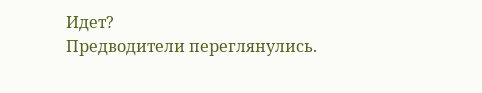Идет?
Предводители переглянулись.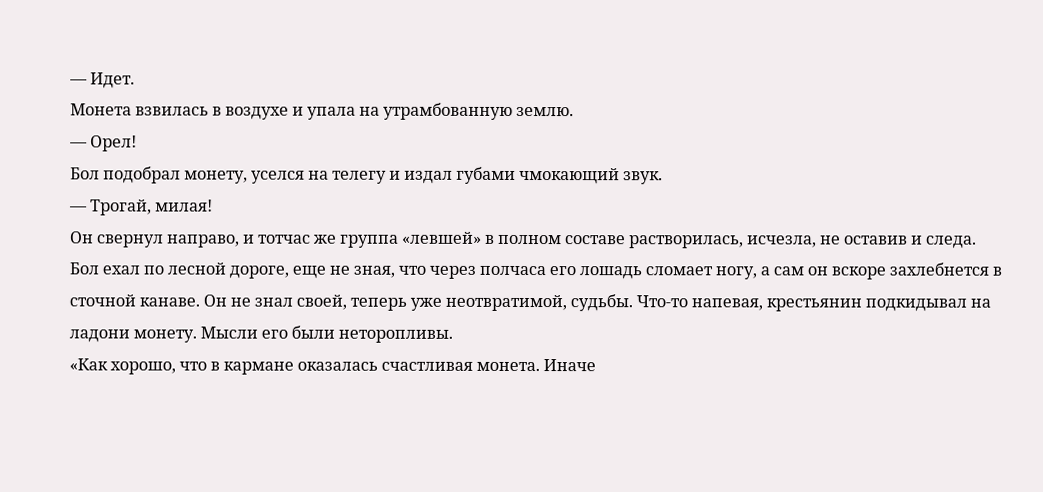— Идет.
Монета взвилась в воздухе и упала на утрамбованную землю.
— Орел!
Бол подобрал монету, уселся на телегу и издал губами чмокающий звук.
— Трогай, милая!
Он свернул направо, и тотчас же группа «левшей» в полном составе растворилась, исчезла, не оставив и следа.
Бол ехал по лесной дороге, еще не зная, что через полчаса его лошадь сломает ногу, а сам он вскоре захлебнется в сточной канаве. Он не знал своей, теперь уже неотвратимой, судьбы. Что-то напевая, крестьянин подкидывал на ладони монету. Мысли его были неторопливы.
«Как хорошо, что в кармане оказалась счастливая монета. Иначе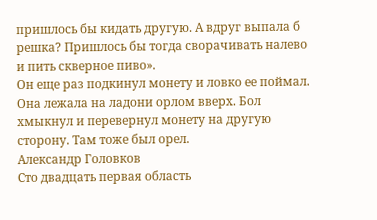пришлось бы кидать другую. А вдруг выпала б решка? Пришлось бы тогда сворачивать налево и пить скверное пиво».
Он еще раз подкинул монету и ловко ее поймал. Она лежала на ладони орлом вверх. Бол хмыкнул и перевернул монету на другую сторону. Там тоже был орел.
Александр Головков
Сто двадцать первая область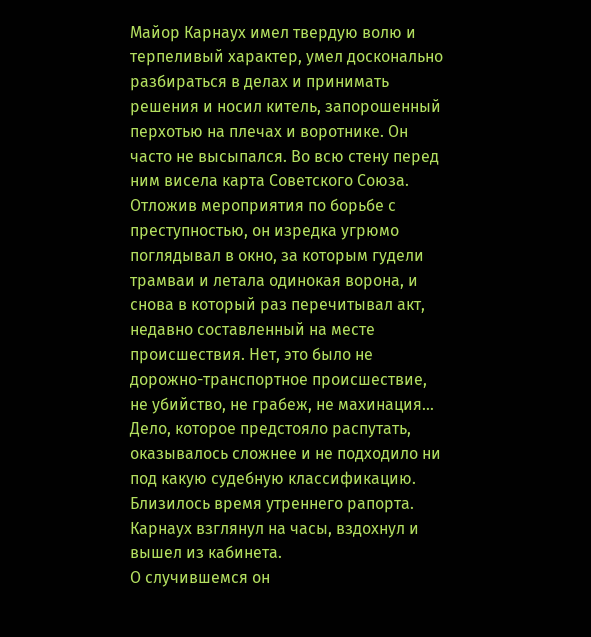Майор Карнаух имел твердую волю и терпеливый характер, умел досконально разбираться в делах и принимать решения и носил китель, запорошенный перхотью на плечах и воротнике. Он часто не высыпался. Во всю стену перед ним висела карта Советского Союза. Отложив мероприятия по борьбе с преступностью, он изредка угрюмо поглядывал в окно, за которым гудели трамваи и летала одинокая ворона, и снова в который раз перечитывал акт, недавно составленный на месте происшествия. Нет, это было не дорожно-транспортное происшествие, не убийство, не грабеж, не махинация… Дело, которое предстояло распутать, оказывалось сложнее и не подходило ни под какую судебную классификацию.
Близилось время утреннего рапорта. Карнаух взглянул на часы, вздохнул и вышел из кабинета.
О случившемся он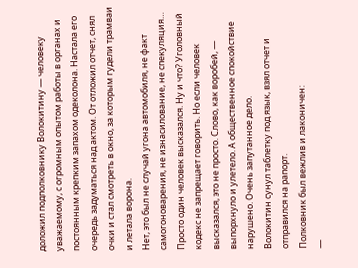доложил подполковнику Волокитину — человеку уважаемому, с огромным опытом работы в органах и постоянным крепким запахом одеколона. Настала его очередь задуматься над актом. От отложил отчет, снял очки и стал смотреть в окно, за которым гудели трамваи и летала ворона.
Нет, это был не случай угона автомобиля, не факт самогоноварения, не изнасилование, не спекуляция… Просто один человек высказался. Ну и что? Уголовный кодекс не запрещает говорить. Но если человек высказался, это не просто. Слово, как воробей, — выпорхнуло и улетело. А общественное спокойствие нарушено. Очень запутанное дело.
Волокитин сунул таблетку под язык, взял отчет и отправился на рапорт.
Полковник был вежлив и лаконичен:
—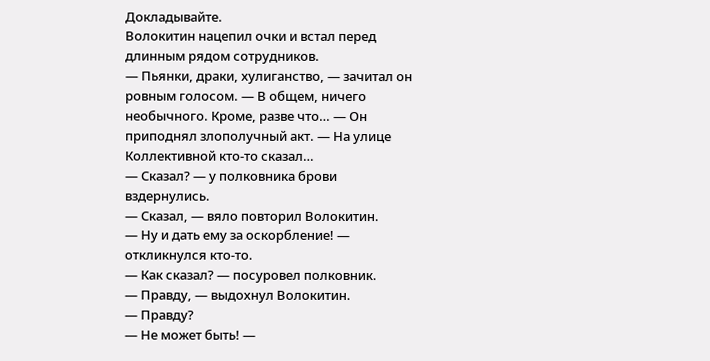Докладывайте.
Волокитин нацепил очки и встал перед длинным рядом сотрудников.
— Пьянки, драки, хулиганство, — зачитал он ровным голосом. — В общем, ничего необычного. Кроме, разве что… — Он приподнял злополучный акт. — На улице Коллективной кто-то сказал…
— Сказал? — у полковника брови вздернулись.
— Сказал, — вяло повторил Волокитин.
— Ну и дать ему за оскорбление! — откликнулся кто-то.
— Как сказал? — посуровел полковник.
— Правду, — выдохнул Волокитин.
— Правду?
— Не может быть! —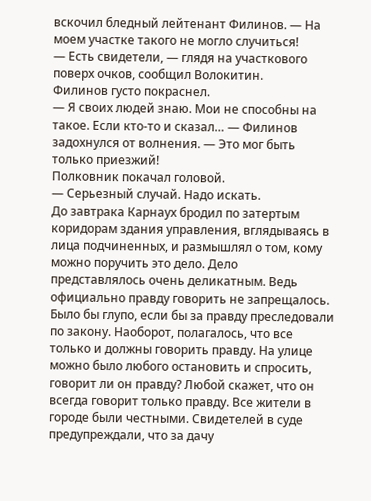вскочил бледный лейтенант Филинов. — На моем участке такого не могло случиться!
— Есть свидетели, — глядя на участкового поверх очков, сообщил Волокитин.
Филинов густо покраснел.
— Я своих людей знаю. Мои не способны на такое. Если кто-то и сказал… — Филинов задохнулся от волнения. — Это мог быть только приезжий!
Полковник покачал головой.
— Серьезный случай. Надо искать.
До завтрака Карнаух бродил по затертым коридорам здания управления, вглядываясь в лица подчиненных, и размышлял о том, кому можно поручить это дело. Дело представлялось очень деликатным. Ведь официально правду говорить не запрещалось. Было бы глупо, если бы за правду преследовали по закону. Наоборот, полагалось, что все только и должны говорить правду. На улице можно было любого остановить и спросить, говорит ли он правду? Любой скажет, что он всегда говорит только правду. Все жители в городе были честными. Свидетелей в суде предупреждали, что за дачу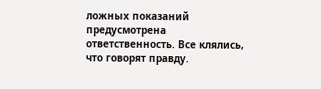ложных показаний предусмотрена ответственность. Все клялись, что говорят правду.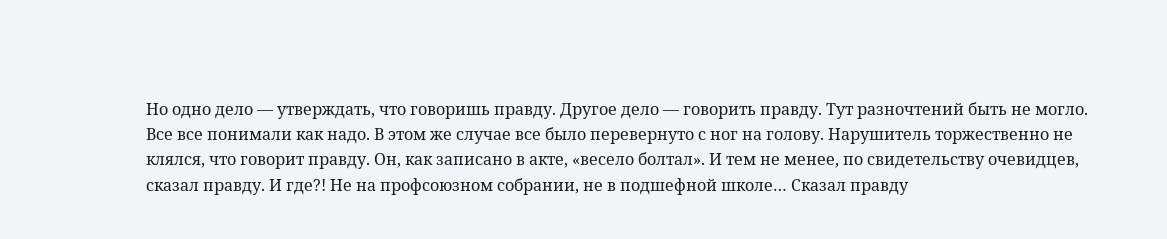Но одно дело — утверждать, что говоришь правду. Другое дело — говорить правду. Тут разночтений быть не могло. Все все понимали как надо. В этом же случае все было перевернуто с ног на голову. Нарушитель торжественно не клялся, что говорит правду. Он, как записано в акте, «весело болтал». И тем не менее, по свидетельству очевидцев, сказал правду. И где?! Не на профсоюзном собрании, не в подшефной школе… Сказал правду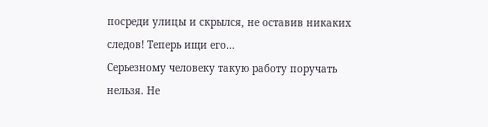посреди улицы и скрылся, не оставив никаких следов! Теперь ищи его…
Серьезному человеку такую работу поручать нельзя. Не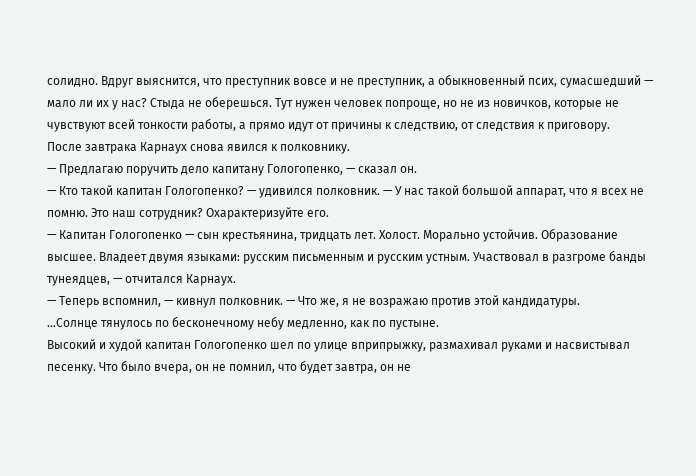солидно. Вдруг выяснится, что преступник вовсе и не преступник, а обыкновенный псих, сумасшедший — мало ли их у нас? Стыда не оберешься. Тут нужен человек попроще, но не из новичков, которые не чувствуют всей тонкости работы, а прямо идут от причины к следствию, от следствия к приговору.
После завтрака Карнаух снова явился к полковнику.
— Предлагаю поручить дело капитану Гологопенко, — сказал он.
— Кто такой капитан Гологопенко? — удивился полковник. — У нас такой большой аппарат, что я всех не помню. Это наш сотрудник? Охарактеризуйте его.
— Капитан Гологопенко — сын крестьянина, тридцать лет. Холост. Морально устойчив. Образование высшее. Владеет двумя языками: русским письменным и русским устным. Участвовал в разгроме банды тунеядцев, — отчитался Карнаух.
— Теперь вспомнил, — кивнул полковник. — Что же, я не возражаю против этой кандидатуры.
…Солнце тянулось по бесконечному небу медленно, как по пустыне.
Высокий и худой капитан Гологопенко шел по улице вприпрыжку, размахивал руками и насвистывал песенку. Что было вчера, он не помнил, что будет завтра, он не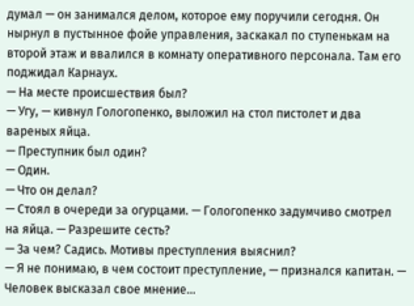думал — он занимался делом, которое ему поручили сегодня. Он нырнул в пустынное фойе управления, заскакал по ступенькам на второй этаж и ввалился в комнату оперативного персонала. Там его поджидал Карнаух.
— На месте происшествия был?
— Угу, — кивнул Гологопенко, выложил на стол пистолет и два вареных яйца.
— Преступник был один?
— Один.
— Что он делал?
— Стоял в очереди за огурцами. — Гологопенко задумчиво смотрел на яйца. — Разрешите сесть?
— За чем? Садись. Мотивы преступления выяснил?
— Я не понимаю, в чем состоит преступление, — признался капитан. — Человек высказал свое мнение…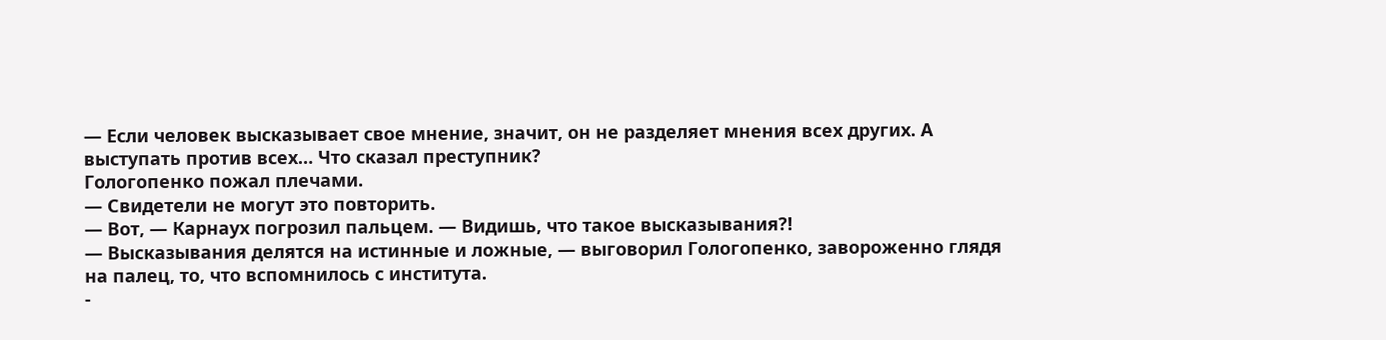— Если человек высказывает свое мнение, значит, он не разделяет мнения всех других. А выступать против всех… Что сказал преступник?
Гологопенко пожал плечами.
— Свидетели не могут это повторить.
— Вот, — Карнаух погрозил пальцем. — Видишь, что такое высказывания?!
— Высказывания делятся на истинные и ложные, — выговорил Гологопенко, завороженно глядя на палец, то, что вспомнилось с института.
-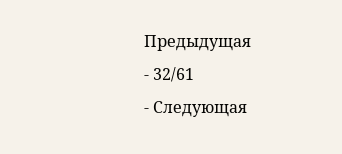Предыдущая
- 32/61
- Следующая